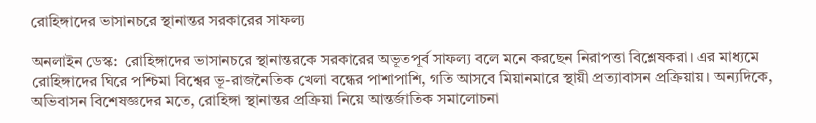রোহিঙ্গাদের ভাসানচরে স্থানান্তর সরকারের সাফল্য

অনলাইন ডেস্ক:  রোহিঙ্গাদের ভাসানচরে স্থানান্তরকে সরকারের অভূতপূর্ব সাফল্য বলে মনে করছেন নিরাপত্তা বিশ্লেষকরা। এর মাধ্যমে রোহিঙ্গাদের ঘিরে পশ্চিমা বিশ্বের ভূ-রাজনৈতিক খেলা বন্ধের পাশাপাশি, গতি আসবে মিয়ানমারে স্থায়ী প্রত্যাবাসন প্রক্রিয়ায়। অন্যদিকে, অভিবাসন বিশেষজ্ঞদের মতে, রোহিঙ্গা স্থানান্তর প্রক্রিয়া নিয়ে আন্তর্জাতিক সমালোচনা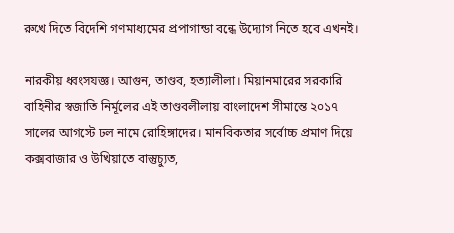রুখে দিতে বিদেশি গণমাধ্যমের প্রপাগান্ডা বন্ধে উদ্যোগ নিতে হবে এখনই।

নারকীয় ধ্বংসযজ্ঞ। আগুন, তাণ্ডব, হত্যালীলা। মিয়ানমারের সরকারি বাহিনীর স্বজাতি নির্মূলের এই তাণ্ডবলীলায় বাংলাদেশ সীমান্তে ২০১৭ সালের আগস্টে ঢল নামে রোহিঙ্গাদের। মানবিকতার সর্বোচ্চ প্রমাণ দিয়ে কক্সবাজার ও উখিয়াতে বাস্তুচ্যুত,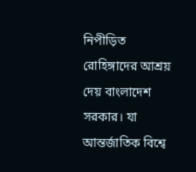নিপীড়িত রোহিঙ্গাদের আশ্রয় দেয় বাংলাদেশ সরকার। যা আন্তর্জাতিক বিশ্বে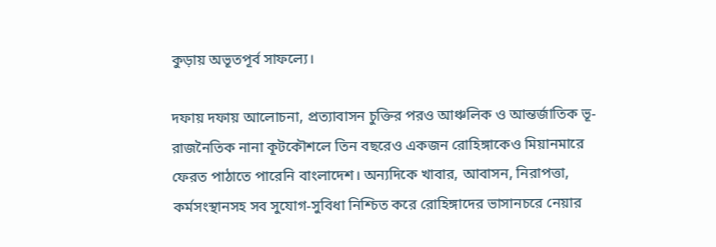কুড়ায় অভূতপূর্ব সাফল্যে।

দফায় দফায় আলোচনা, প্রত্যাবাসন চুক্তির পরও আঞ্চলিক ও আন্তর্জাতিক ভূ-রাজনৈতিক নানা কূটকৌশলে তিন বছরেও একজন রোহিঙ্গাকেও মিয়ানমারে ফেরত পাঠাতে পারেনি বাংলাদেশ। অন্যদিকে খাবার, আবাসন, নিরাপত্তা, কর্মসংস্থানসহ সব সুযোগ-সুবিধা নিশ্চিত করে রোহিঙ্গাদের ভাসানচরে নেয়ার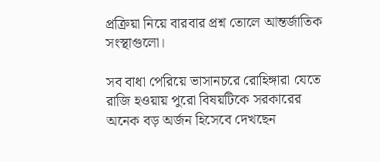প্রক্রিয়া নিয়ে বারবার প্রশ্ন তোলে আন্তর্জাতিক সংস্থাগুলো।

সব বাধা পেরিয়ে ভাসানচরে রোহিঙ্গারা যেতে রাজি হওয়ায় পুরো বিষয়টিকে সরকারের অনেক বড় অর্জন হিসেবে দেখছেন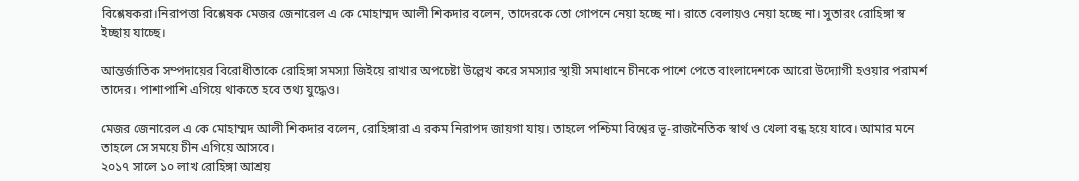বিশ্লেষকরা।নিরাপত্তা বিশ্লেষক মেজর জেনারেল এ কে মোহাম্মদ আলী শিকদার বলেন, তাদেরকে তো গোপনে নেয়া হচ্ছে না। রাতে বেলায়ও নেয়া হচ্ছে না। সুতারং রোহিঙ্গা স্ব ইচ্ছায় যাচ্ছে।

আন্তর্জাতিক সম্পদায়ের বিরোধীতাকে রোহিঙ্গা সমস্যা জিইয়ে রাখার অপচেষ্টা উল্লেখ করে সমস্যার স্থায়ী সমাধানে চীনকে পাশে পেতে বাংলাদেশকে আরো উদ্যোগী হওয়ার পরামর্শ তাদের। পাশাপাশি এগিয়ে থাকতে হবে তথ্য যুদ্ধেও।

মেজর জেনারেল এ কে মোহাম্মদ আলী শিকদার বলেন, রোহিঙ্গারা এ রকম নিরাপদ জায়গা যায়। তাহলে পশ্চিমা বিশ্বের ভূ-রাজনৈতিক স্বার্থ ও খেলা বন্ধ হয়ে যাবে। আমার মনে তাহলে সে সময়ে চীন এগিয়ে আসবে।
২০১৭ সালে ১০ লাখ রোহিঙ্গা আশ্রয়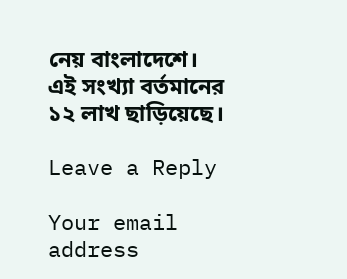নেয় বাংলাদেশে। এই সংখ্যা বর্তমানের ১২ লাখ ছাড়িয়েছে।

Leave a Reply

Your email address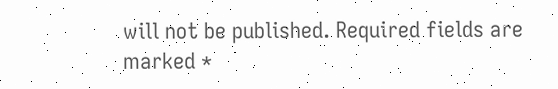will not be published. Required fields are marked *